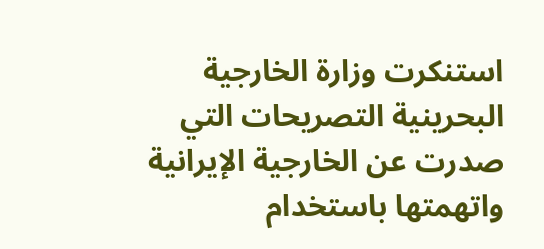استنكرت وزارة الخارجية البحرينية التصريحات التي صدرت عن الخارجية الإيرانية واتهمتها باستخدام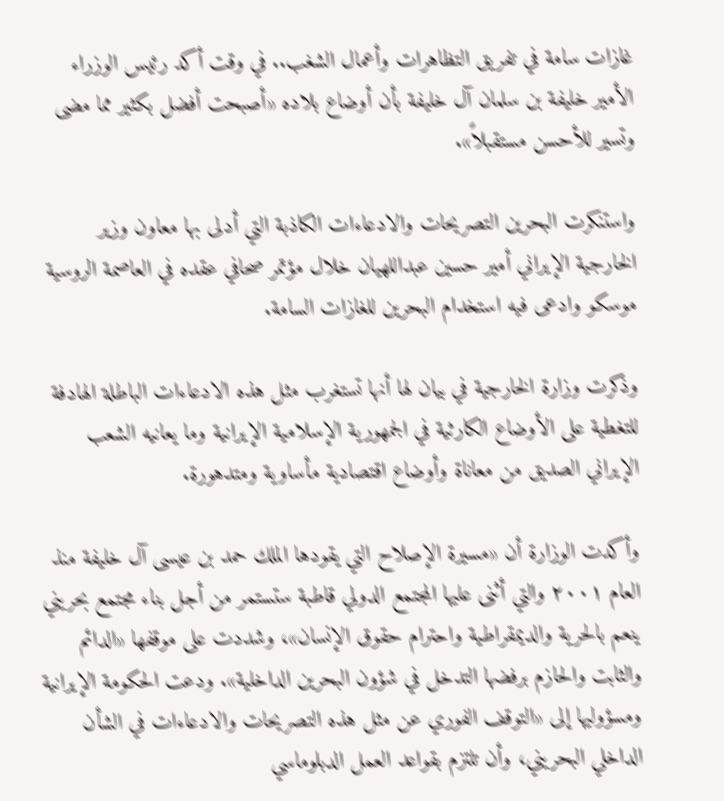غازات سامة في تفريق التظاهرات وأعمال الشغب.. في وقت أكد رئيس الوزراء الأمير خليفة بن سلمان آل خليفة بأن أوضاع بلاده «أصبحت أفضل بكثير مما مضى وتسير للأحسن مستقبلاً».

واستنكرت البحرين التصريحات والادعاءات الكاذبة التي أدلى بها معاون وزير الخارجية الإيراني أمير حسين عبداللهيان خلال مؤتمر صحافي عقده في العاصمة الروسية موسكو وادعى فيه استخدام البحرين للغازات السامة.

وذكرت وزارة الخارجية في بيان لها أنها تستغرب مثل هذه الادعاءات الباطلة الهادفة للتغطية على الأوضاع الكارثية في الجمهورية الإسلامية الإيرانية وما يعانيه الشعب الإيراني الصديق من معاناة وأوضاع اقتصادية مأساوية ومتدهورة.

وأكدت الوزارة أن «مسيرة الإصلاح التي يقودها الملك حمد بن عيسى آل خليفة منذ العام ٢٠٠١ والتي أثنى عليها المجتمع الدولي قاطبة ستستمر من أجل بناء مجتمع بحريني ينعم بالحرية والديمقراطية واحترام حقوق الإنسان»، وشددت على موقفها «الدائم والثابت والحازم برفضها التدخل في شؤون البحرين الداخلية». ودعت الحكومة الإيرانية ومسؤوليها إلى «التوقف الفوري عن مثل هذه التصريحات والادعاءات في الشأن الداخلي البحريني، وأن تلتزم بقواعد العمل الدبلوماسي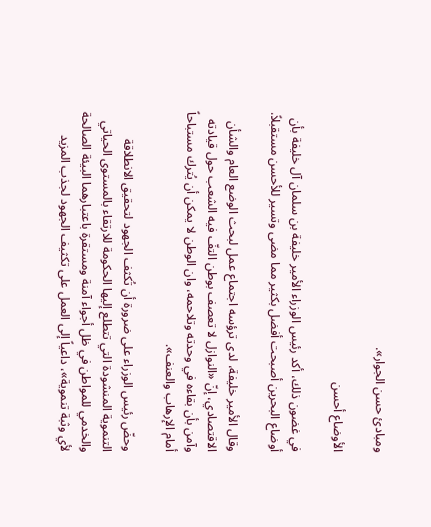ومبادئ حسن الجوار».

الأوضاع أحسن

في غضون ذلك، أكد رئيس الوزراء الأمير خليفة بن سلمان آل خليفة بأن أوضاع البحرين أصبحت أفضل بكثير مما مضى وتسير للأحسن مستقبلاً.

وقال الأمير خليفة، لدى ترؤسه اجتماع عمل لبحث الوضع العام والشأن الاقتصادي، إنّ «النوازل لا تعصف بوطن التفّ فيه الشعب حول قيادته وآمن بأن بقاءه في وحدته وتلاحمه، وان الوطن لا يمكن أن يُترك مستباحاً أمام الإرهاب والعنف».

وحضّ رئيس الوزراء على ضرورة أن تُكثف الجهود لتحقيق الانطلاقة التنموية المنشودة التي تتطلع إليها الحكومة للارتقاء بالمستوى الحياتي والخدمي للمواطن في ظل أجواء آمنة ومستقرة باعتبارهما البيئة الصالحة لأي وثبة تنموية»، داعياً إلى العمل على تكثيف الجهود لجذب المزيد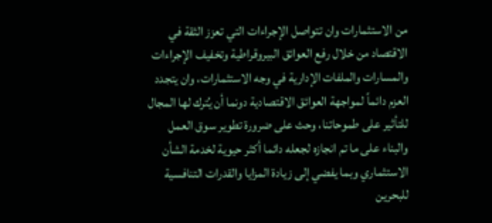من الاستثمارات وان تتواصل الإجراءات التي تعزز الثقة في الاقتصاد من خلال رفع العوائق البيروقراطية وتخفيف الإجراءات والمسارات والملفات الإدارية في وجه الاستثمارات، وان يتجدد العزم دائماً لمواجهة العوائق الاقتصادية دونما أن يُترك لها المجال للتأثير على طموحاتنا، وحث على ضرورة تطوير سوق العمل والبناء على ما تم انجازه لجعله دائما أكثر حيوية لخدمة الشأن الاستثماري وبما يفضي إلى زيادة المزايا والقدرات التنافسية للبحرين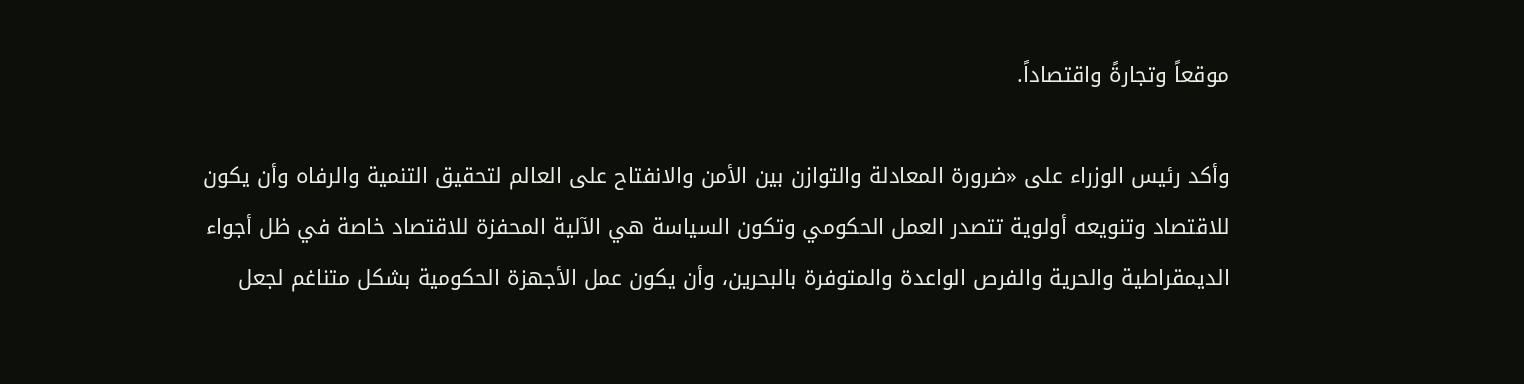موقعاً وتجارةً واقتصاداً.

وأكد رئيس الوزراء على «ضرورة المعادلة والتوازن بين الأمن والانفتاح على العالم لتحقيق التنمية والرفاه وأن يكون للاقتصاد وتنويعه أولوية تتصدر العمل الحكومي وتكون السياسة هي الآلية المحفزة للاقتصاد خاصة في ظل أجواء الديمقراطية والحرية والفرص الواعدة والمتوفرة بالبحرين، وأن يكون عمل الأجهزة الحكومية بشكل متناغم لجعل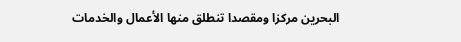البحرين مركزا ومقصدا تنطلق منها الأعمال والخدمات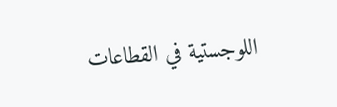اللوجستية في القطاعات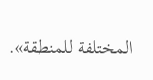المختلفة للمنطقة».